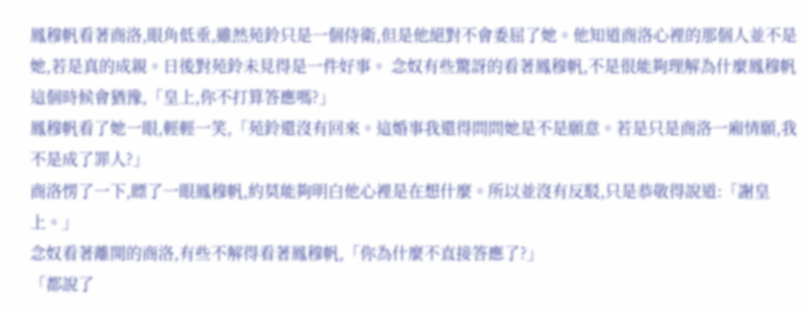鳳穆帆看著商洛,眼角低垂,雖然苑鈴只是一個侍衛,但是他絕對不會委屈了她。他知道商洛心裡的那個人並不是她,若是真的成親。日後對苑鈴未見得是一件好事。 念奴有些驚訝的看著鳳穆帆,不是很能夠理解為什麼鳳穆帆這個時候會猶豫,「皇上,你不打算答應嗎?」
鳳穆帆看了她一眼,輕輕一笑,「苑鈴還沒有回來。這婚事我還得問問她是不是願意。若是只是商洛一廂情願,我不是成了罪人?」
商洛愣了一下,瞟了一眼鳳穆帆,約莫能夠明白他心裡是在想什麼。所以並沒有反駁,只是恭敬得說道:「謝皇上。」
念奴看著離開的商洛,有些不解得看著鳳穆帆,「你為什麼不直接答應了?」
「都說了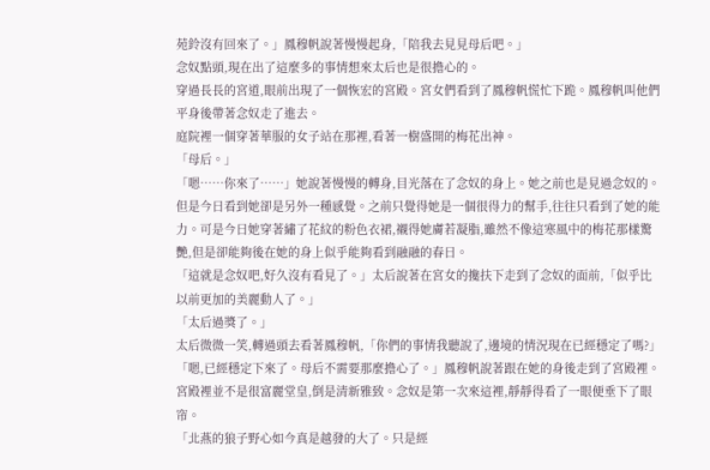苑鈴沒有回來了。」鳳穆帆說著慢慢起身,「陪我去見見母后吧。」
念奴點頭,現在出了這麼多的事情想來太后也是很擔心的。
穿過長長的宮道,眼前出現了一個恢宏的宮殿。宮女們看到了鳳穆帆慌忙下跪。鳳穆帆叫他們平身後帶著念奴走了進去。
庭院裡一個穿著華服的女子站在那裡,看著一樹盛開的梅花出神。
「母后。」
「嗯……你來了……」她說著慢慢的轉身,目光落在了念奴的身上。她之前也是見過念奴的。但是今日看到她卻是另外一種感覺。之前只覺得她是一個很得力的幫手,往往只看到了她的能力。可是今日她穿著繡了花紋的粉色衣裙,襯得她膚若凝脂,雖然不像這寒風中的梅花那樣驚艷,但是卻能夠後在她的身上似乎能夠看到融融的春日。
「這就是念奴吧,好久沒有看見了。」太后說著在宮女的攙扶下走到了念奴的面前,「似乎比以前更加的美麗動人了。」
「太后過獎了。」
太后微微一笑,轉過頭去看著鳳穆帆,「你們的事情我聽說了,邊境的情況現在已經穩定了嗎?」
「嗯,已經穩定下來了。母后不需要那麼擔心了。」鳳穆帆說著跟在她的身後走到了宮殿裡。
宮殿裡並不是很富麗堂皇,倒是清新雅致。念奴是第一次來這裡,靜靜得看了一眼便垂下了眼帘。
「北燕的狼子野心如今真是越發的大了。只是經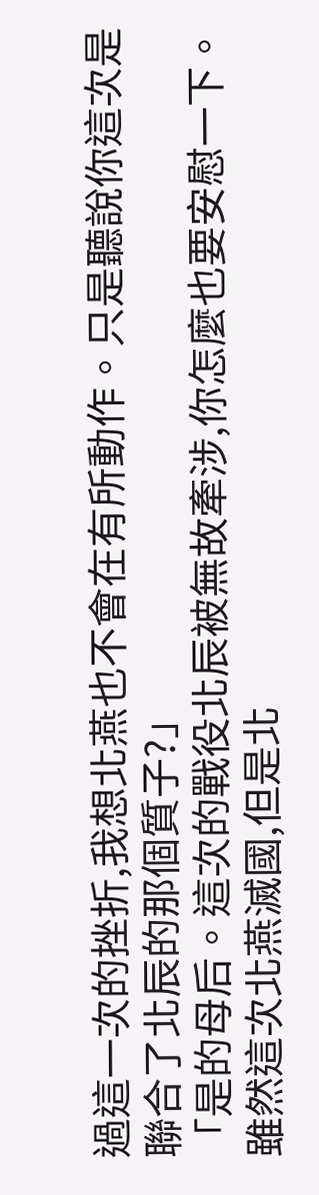過這一次的挫折,我想北燕也不會在有所動作。只是聽說你這次是聯合了北辰的那個質子?」
「是的母后。這次的戰役北辰被無故牽涉,你怎麼也要安慰一下。雖然這次北燕滅國,但是北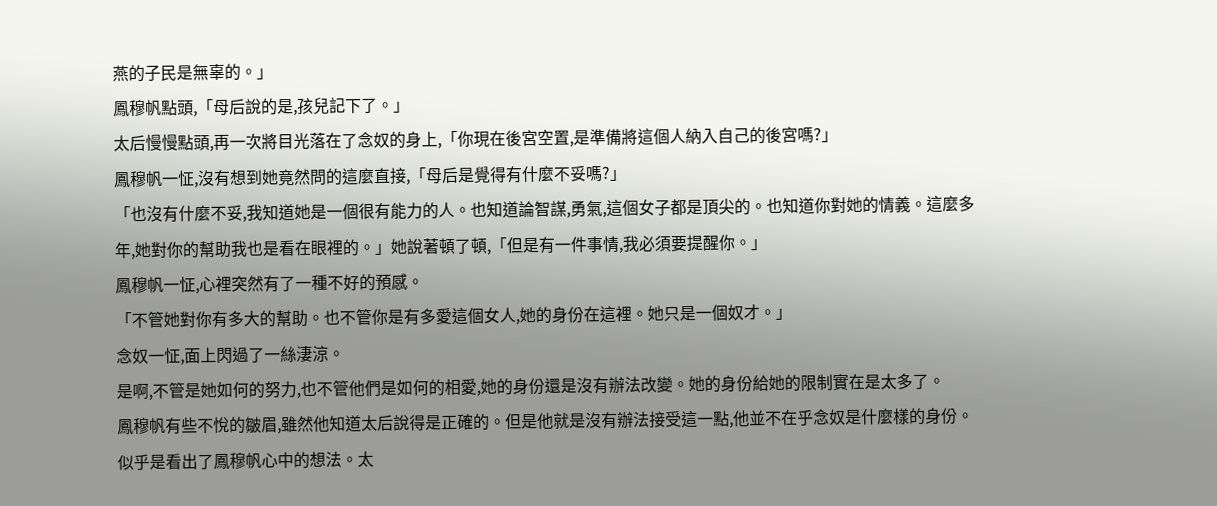燕的子民是無辜的。」
鳳穆帆點頭,「母后說的是,孩兒記下了。」
太后慢慢點頭,再一次將目光落在了念奴的身上,「你現在後宮空置,是準備將這個人納入自己的後宮嗎?」
鳳穆帆一怔,沒有想到她竟然問的這麼直接,「母后是覺得有什麼不妥嗎?」
「也沒有什麼不妥,我知道她是一個很有能力的人。也知道論智謀,勇氣,這個女子都是頂尖的。也知道你對她的情義。這麼多年,她對你的幫助我也是看在眼裡的。」她說著頓了頓,「但是有一件事情,我必須要提醒你。」
鳳穆帆一怔,心裡突然有了一種不好的預感。
「不管她對你有多大的幫助。也不管你是有多愛這個女人,她的身份在這裡。她只是一個奴才。」
念奴一怔,面上閃過了一絲淒涼。
是啊,不管是她如何的努力,也不管他們是如何的相愛,她的身份還是沒有辦法改變。她的身份給她的限制實在是太多了。
鳳穆帆有些不悅的皺眉,雖然他知道太后說得是正確的。但是他就是沒有辦法接受這一點,他並不在乎念奴是什麼樣的身份。
似乎是看出了鳳穆帆心中的想法。太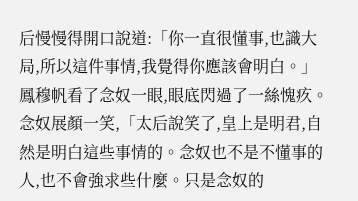后慢慢得開口說道:「你一直很懂事,也識大局,所以這件事情,我覺得你應該會明白。」
鳳穆帆看了念奴一眼,眼底閃過了一絲愧疚。
念奴展顏一笑,「太后說笑了,皇上是明君,自然是明白這些事情的。念奴也不是不懂事的人,也不會強求些什麼。只是念奴的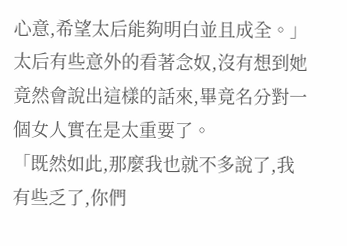心意,希望太后能夠明白並且成全。」
太后有些意外的看著念奴,沒有想到她竟然會說出這樣的話來,畢竟名分對一個女人實在是太重要了。
「既然如此,那麼我也就不多說了,我有些乏了,你們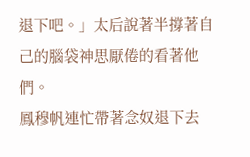退下吧。」太后說著半撐著自己的腦袋神思厭倦的看著他們。
鳳穆帆連忙帶著念奴退下去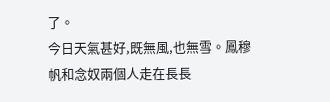了。
今日天氣甚好,既無風,也無雪。鳳穆帆和念奴兩個人走在長長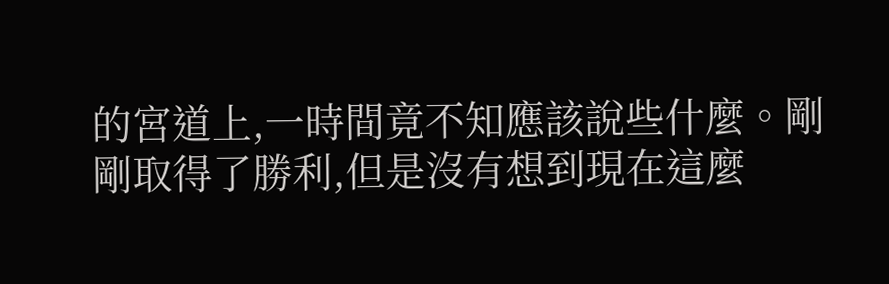的宮道上,一時間竟不知應該說些什麼。剛剛取得了勝利,但是沒有想到現在這麼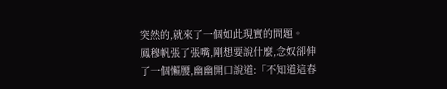突然的,就來了一個如此現實的問題。
鳳穆帆張了張嘴,剛想要說什麼,念奴卻伸了一個懶腰,幽幽開口說道:「不知道這春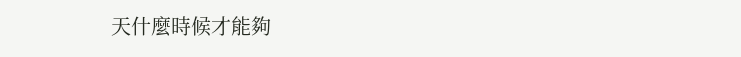天什麼時候才能夠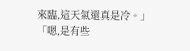來臨,這天氣還真是冷。」
「嗯,是有些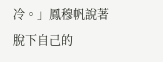冷。」鳳穆帆說著脫下自己的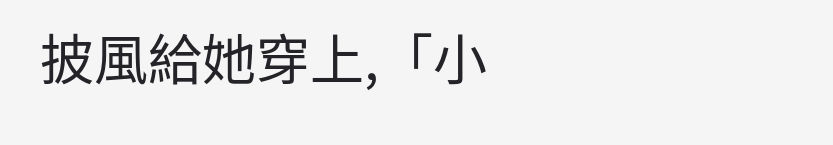披風給她穿上,「小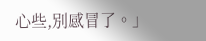心些,別感冒了。」